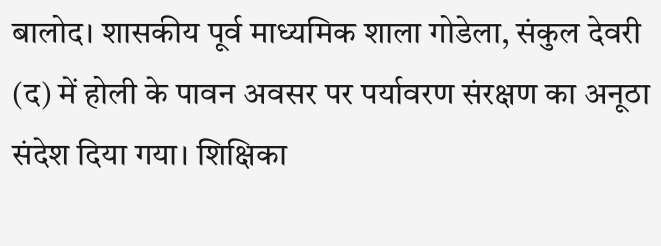बालोद। शासकीय पूर्व माध्यमिक शाला गोडेला, संकुल देवरी (द) में होली के पावन अवसर पर पर्यावरण संरक्षण का अनूठा संदेश दिया गया। शिक्षिका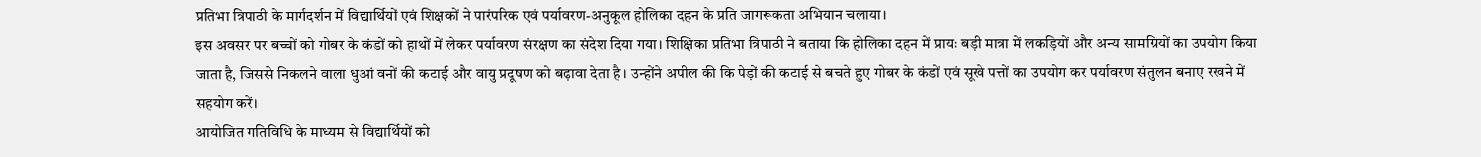प्रतिभा त्रिपाठी के मार्गदर्शन में विद्यार्थियों एवं शिक्षकों ने पारंपरिक एवं पर्यावरण-अनुकूल होलिका दहन के प्रति जागरूकता अभियान चलाया।
इस अवसर पर बच्चों को गोबर के कंडों को हाथों में लेकर पर्यावरण संरक्षण का संदेश दिया गया। शिक्षिका प्रतिभा त्रिपाठी ने बताया कि होलिका दहन में प्रायः बड़ी मात्रा में लकड़ियों और अन्य सामग्रियों का उपयोग किया जाता है, जिससे निकलने वाला धुआं वनों की कटाई और वायु प्रदूषण को बढ़ावा देता है। उन्होंने अपील की कि पेड़ों की कटाई से बचते हुए गोबर के कंडों एवं सूखे पत्तों का उपयोग कर पर्यावरण संतुलन बनाए रखने में सहयोग करें।
आयोजित गतिविधि के माध्यम से विद्यार्थियों को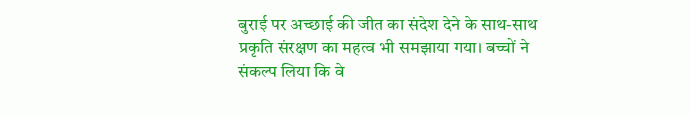बुराई पर अच्छाई की जीत का संदेश देने के साथ-साथ प्रकृति संरक्षण का महत्व भी समझाया गया। बच्चों ने संकल्प लिया कि वे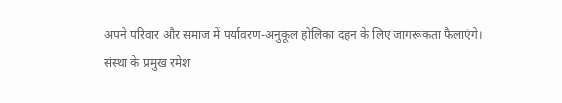अपने परिवार और समाज में पर्यावरण-अनुकूल होलिका दहन के लिए जागरूकता फैलाएंगे।
संस्था के प्रमुख रमेश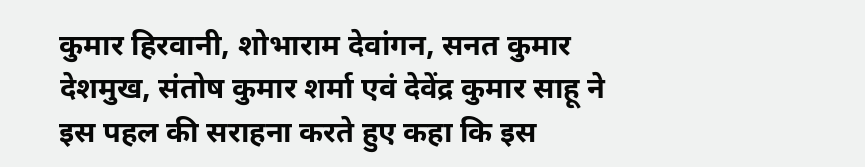कुमार हिरवानी, शोभाराम देवांगन, सनत कुमार देशमुख, संतोष कुमार शर्मा एवं देवेंद्र कुमार साहू ने इस पहल की सराहना करते हुए कहा कि इस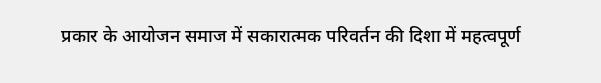प्रकार के आयोजन समाज में सकारात्मक परिवर्तन की दिशा में महत्वपूर्ण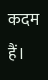कदम हैं।